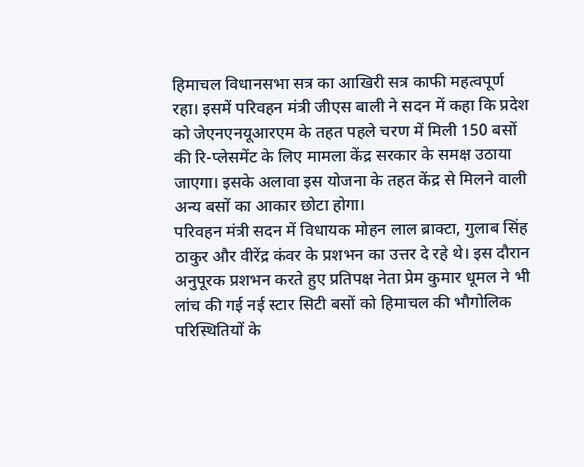हिमाचल विधानसभा सत्र का आखिरी सत्र काफी महत्वपूर्ण रहा। इसमें परिवहन मंत्री जीएस बाली ने सदन में कहा कि प्रदेश को जेएनएनयूआरएम के तहत पहले चरण में मिली 150 बसों की रि-प्लेसमेंट के लिए मामला केंद्र सरकार के समक्ष उठाया जाएगा। इसके अलावा इस योजना के तहत केंद्र से मिलने वाली अन्य बसों का आकार छोटा होगा।
परिवहन मंत्री सदन में विधायक मोहन लाल ब्राक्टा, गुलाब सिंह ठाकुर और वीरेंद्र कंवर के प्रशभन का उत्तर दे रहे थे। इस दौरान अनुपूरक प्रशभन करते हुए प्रतिपक्ष नेता प्रेम कुमार धूमल ने भी लांच की गई नई स्टार सिटी बसों को हिमाचल की भौगोलिक परिस्थितियों के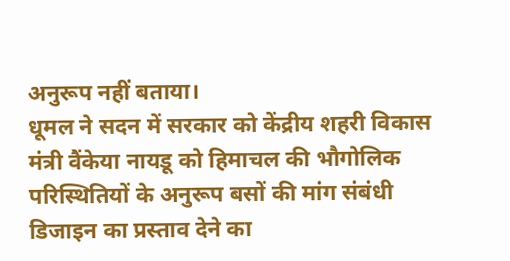अनुरूप नहीं बताया।
धूमल ने सदन में सरकार को केंद्रीय शहरी विकास मंत्री वैंकेया नायडू को हिमाचल की भौगोलिक परिस्थितियों के अनुरूप बसों की मांग संबंधी डिजाइन का प्रस्ताव देने का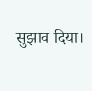सुझाव दिया।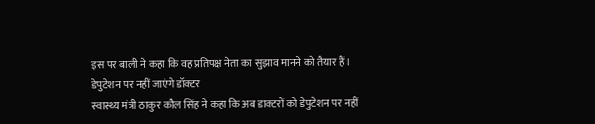इस पर बाली ने कहा कि वह प्रतिपक्ष नेता का सुझाव मानने को तैयार हैं।
डेपुटेशन पर नहीं जाएंगे डॉक्टर
स्वास्थ्य मंत्री ठाकुर कौल सिंह ने कहा कि अब डाक्टरों को डेपुटेशन पर नहीं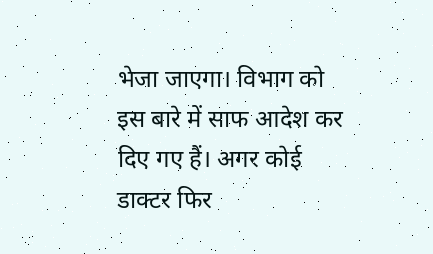भेजा जाएगा। विभाग को इस बारे में साफ आदेश कर दिए गए हैं। अगर कोई डाक्टर फिर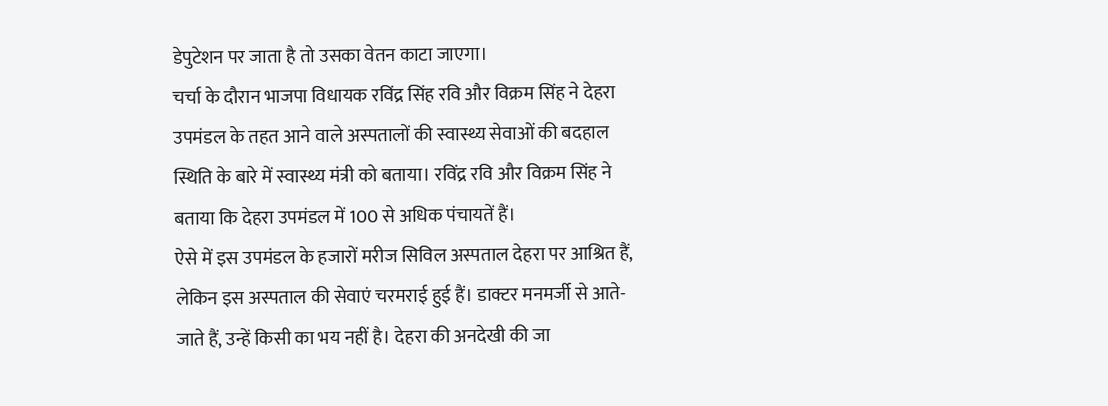डेपुटेशन पर जाता है तो उसका वेतन काटा जाएगा।
चर्चा के दौरान भाजपा विधायक रविंद्र सिंह रवि और विक्रम सिंह ने देहरा उपमंडल के तहत आने वाले अस्पतालों की स्वास्थ्य सेवाओं की बदहाल स्थिति के बारे में स्वास्थ्य मंत्री को बताया। रविंद्र रवि और विक्रम सिंह ने बताया कि देहरा उपमंडल में 100 से अधिक पंचायतें हैं।
ऐसे में इस उपमंडल के हजारों मरीज सिविल अस्पताल देहरा पर आश्रित हैं, लेकिन इस अस्पताल की सेवाएं चरमराई हुई हैं। डाक्टर मनमर्जी से आते-जाते हैं, उन्हें किसी का भय नहीं है। देहरा की अनदेखी की जा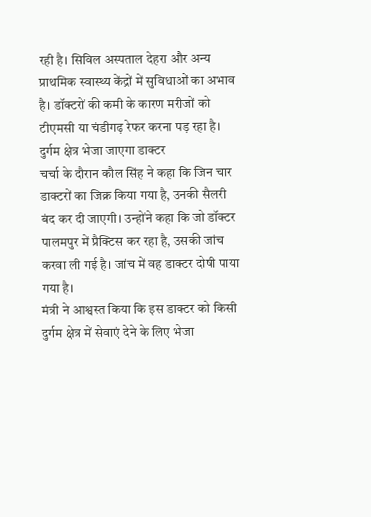रही है। सिविल अस्पताल देहरा और अन्य प्राथमिक स्वास्थ्य केंद्रों में सुविधाओं का अभाव है। डॉक्टरों की कमी के कारण मरीजों को टीएमसी या चंडीगढ़ रेफर करना पड़ रहा है।
दुर्गम क्षेत्र भेजा जाएगा डाक्टर
चर्चा के दौरान कौल सिंह ने कहा कि जिन चार डाक्टरों का जिक्र किया गया है, उनकी सैलरी बंद कर दी जाएगी। उन्होंने कहा कि जो डॉक्टर पालमपुर में प्रैक्टिस कर रहा है, उसकी जांच करवा ली गई है। जांच में वह डाक्टर दोषी पाया गया है।
मंत्री ने आश्वस्त किया कि इस डाक्टर को किसी दुर्गम क्षेत्र में सेवाएं देने के लिए भेजा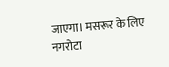जाएगा। मसरूर के लिए नगरोटा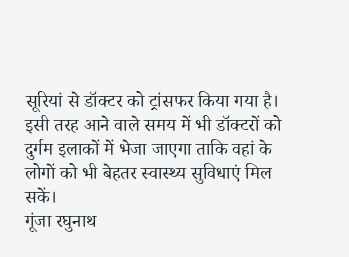सूरियां से डॉक्टर को ट्रांसफर किया गया है।
इसी तरह आने वाले समय में भी डॉक्टरों को दुर्गम इलाकों में भेजा जाएगा ताकि वहां के लोगों को भी बेहतर स्वास्थ्य सुविधाएं मिल सकें।
गूंजा रघुनाथ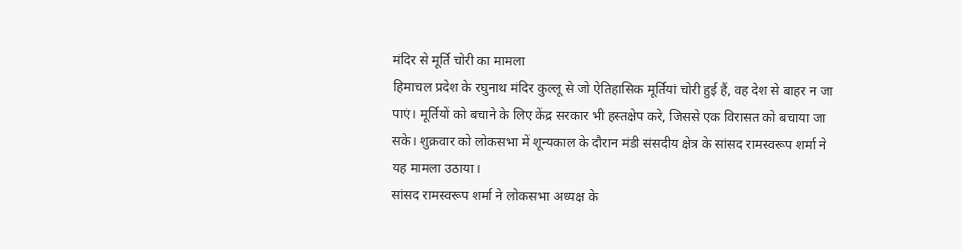मंदिर से मूर्ति चोरी का मामला
हिमाचल प्रदेश के रघुनाथ मंदिर कुल्लू से जो ऐतिहासिक मूर्तियां चोरी हुई हैं, वह देश से बाहर न जा पाएं। मूर्तियों को बचाने के लिए केंद्र सरकार भी हस्तक्षेप करे, जिससे एक विरासत को बचाया जा सके। शुक्रवार को लोकसभा में शून्यकाल के दौरान मंडी संसदीय क्षेत्र के सांसद रामस्वरूप शर्मा ने यह मामला उठाया।
सांसद रामस्वरूप शर्मा ने लोकसभा अध्यक्ष के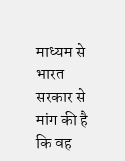माध्यम से भारत सरकार से मांग की है कि वह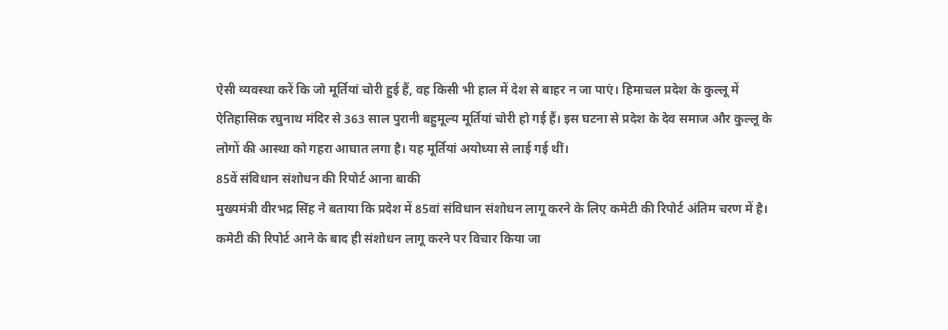ऐसी व्यवस्था करें कि जो मूर्तियां चोरी हुई हैं, वह किसी भी हाल में देश से बाहर न जा पाएं। हिमाचल प्रदेश के कुल्लू में ऐतिहासिक रघुनाथ मंदिर से 363 साल पुरानी बहुमूल्य मूर्तियां चोरी हो गई हैं। इस घटना से प्रदेश के देव समाज और कुल्लू के लोगों की आस्था को गहरा आघात लगा है। यह मूर्तियां अयोध्या से लाई गई थीं।
85वें संविधान संशोधन की रिपोर्ट आना बाकी
मुख्यमंत्री वीरभद्र सिंह ने बताया कि प्रदेश में 85वां संविधान संशोधन लागू करने के लिए कमेटी की रिपोर्ट अंतिम चरण में है। कमेटी की रिपोर्ट आने के बाद ही संशोधन लागू करने पर विचार किया जा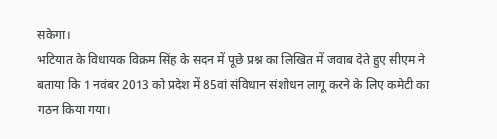सकेगा।
भटियात के विधायक विक्रम सिंह के सदन में पूछे प्रश्न का लिखित में जवाब देते हुए सीएम ने बताया कि 1 नवंबर 2013 को प्रदेश में 85वां संविधान संशोधन लागू करने के लिए कमेटी का गठन किया गया।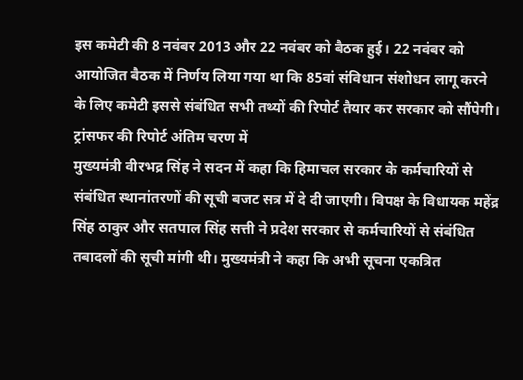इस कमेटी की 8 नवंबर 2013 और 22 नवंबर को बैठक हुई। 22 नवंबर को आयोजित बैठक में निर्णय लिया गया था कि 85वां संविधान संशोधन लागू करने के लिए कमेटी इससे संबंधित सभी तथ्यों की रिपोर्ट तैयार कर सरकार को सौंपेगी।
ट्रांसफर की रिपोर्ट अंतिम चरण में
मुख्यमंत्री वीरभद्र सिंह ने सदन में कहा कि हिमाचल सरकार के कर्मचारियों से संबंधित स्थानांतरणों की सूची बजट सत्र में दे दी जाएगी। विपक्ष के विधायक महेंद्र सिंह ठाकुर और सतपाल सिंह सत्ती ने प्रदेश सरकार से कर्मचारियों से संबंधित तबादलों की सूची मांगी थी। मुख्यमंत्री ने कहा कि अभी सूचना एकत्रित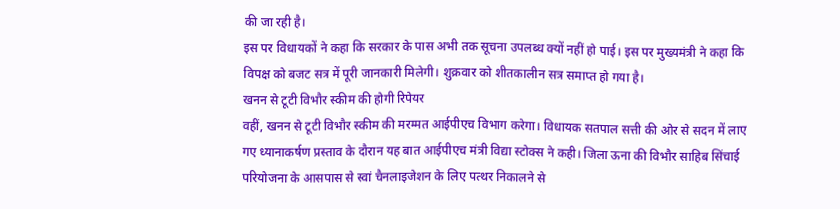की जा रही है।
इस पर विधायकों ने कहा कि सरकार के पास अभी तक सूचना उपलब्ध क्यों नहीं हो पाई। इस पर मुख्यमंत्री ने कहा कि विपक्ष को बजट सत्र में पूरी जानकारी मिलेगी। शुक्रवार को शीतकालीन सत्र समाप्त हो गया है।
खनन से टूटी विभौर स्कीम की होगी रिपेयर
वहीं, खनन से टूटी विभौर स्कीम की मरम्मत आईपीएच विभाग करेगा। विधायक सतपाल सत्ती की ओर से सदन में लाए गए ध्यानाकर्षण प्रस्ताव के दौरान यह बात आईपीएच मंत्री विद्या स्टोक्स ने कही। जिला ऊना की विभौर साहिब सिंचाई परियोजना के आसपास से स्वां चैनलाइजेशन के लिए पत्थर निकालने से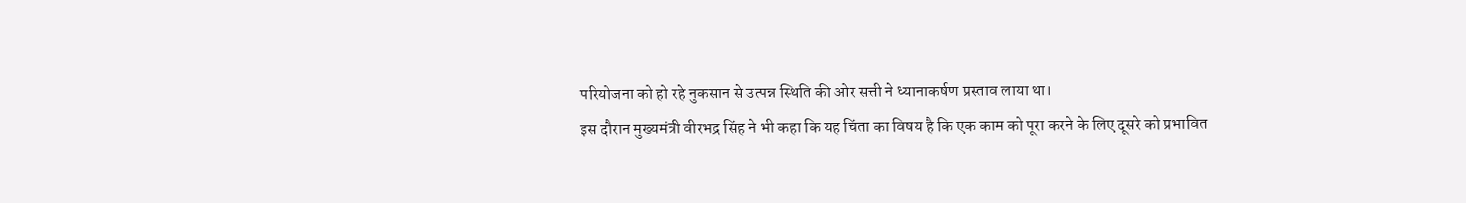परियोजना को हो रहे नुकसान से उत्पन्न स्थिति की ओर सत्ती ने ध्यानाकर्षण प्रस्ताव लाया था।
इस दौरान मुख्यमंत्री वीरभद्र सिंह ने भी कहा कि यह चिंता का विषय है कि एक काम को पूरा करने के लिए दूसरे को प्रभावित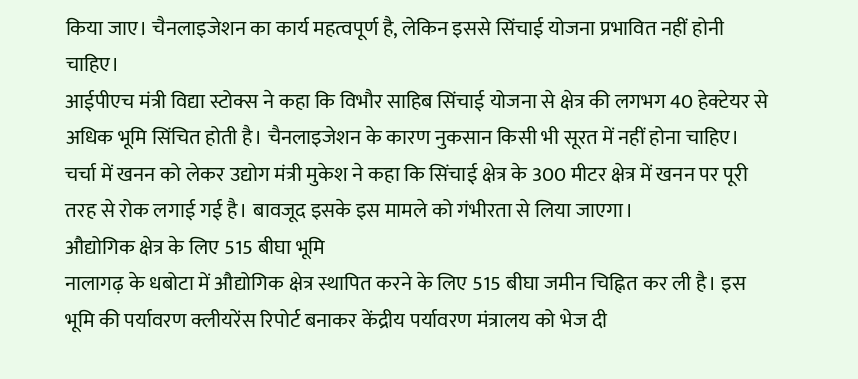किया जाए। चैनलाइजेशन का कार्य महत्वपूर्ण है, लेकिन इससे सिंचाई योजना प्रभावित नहीं होनी चाहिए।
आईपीएच मंत्री विद्या स्टोक्स ने कहा कि विभौर साहिब सिंचाई योजना से क्षेत्र की लगभग 40 हेक्टेयर से अधिक भूमि सिंचित होती है। चैनलाइजेशन के कारण नुकसान किसी भी सूरत में नहीं होना चाहिए। चर्चा में खनन को लेकर उद्योग मंत्री मुकेश ने कहा कि सिंचाई क्षेत्र के 300 मीटर क्षेत्र में खनन पर पूरी तरह से रोक लगाई गई है। बावजूद इसके इस मामले को गंभीरता से लिया जाएगा।
औद्योगिक क्षेत्र के लिए 515 बीघा भूमि
नालागढ़ के धबोटा में औद्योगिक क्षेत्र स्थापित करने के लिए 515 बीघा जमीन चिह्नित कर ली है। इस भूमि की पर्यावरण क्लीयरेंस रिपोर्ट बनाकर केंद्रीय पर्यावरण मंत्रालय को भेज दी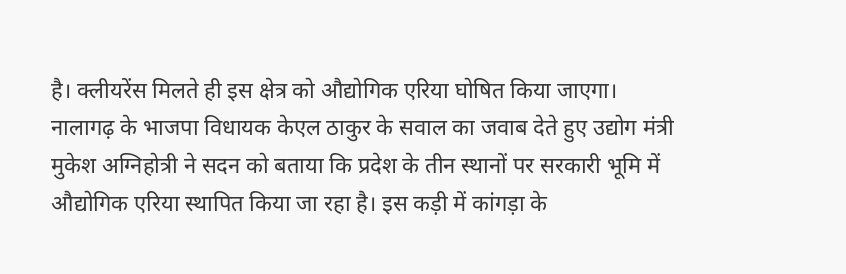है। क्लीयरेंस मिलते ही इस क्षेत्र को औद्योगिक एरिया घोषित किया जाएगा।
नालागढ़ के भाजपा विधायक केएल ठाकुर के सवाल का जवाब देते हुए उद्योग मंत्री मुकेश अग्निहोत्री ने सदन को बताया कि प्रदेश के तीन स्थानों पर सरकारी भूमि में औद्योगिक एरिया स्थापित किया जा रहा है। इस कड़ी में कांगड़ा के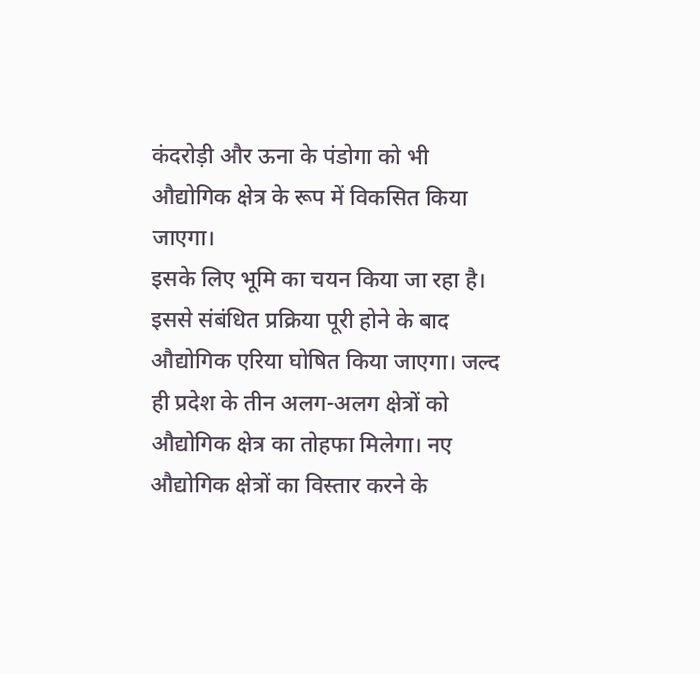कंदरोड़ी और ऊना के पंडोगा को भी औद्योगिक क्षेत्र के रूप में विकसित किया जाएगा।
इसके लिए भूमि का चयन किया जा रहा है। इससे संबंधित प्रक्रिया पूरी होने के बाद औद्योगिक एरिया घोषित किया जाएगा। जल्द ही प्रदेश के तीन अलग-अलग क्षेत्रों को औद्योगिक क्षेत्र का तोहफा मिलेगा। नए औद्योगिक क्षेत्रों का विस्तार करने के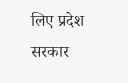लिए प्रदेश सरकार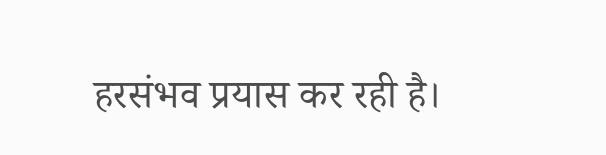हरसंभव प्रयास कर रही है।